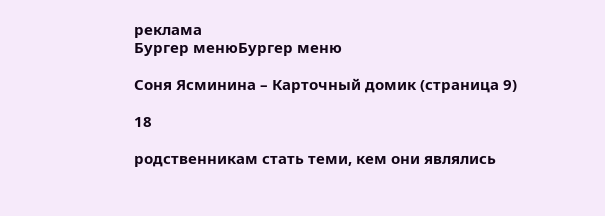реклама
Бургер менюБургер меню

Соня Ясминина – Карточный домик (страница 9)

18

родственникам стать теми, кем они являлись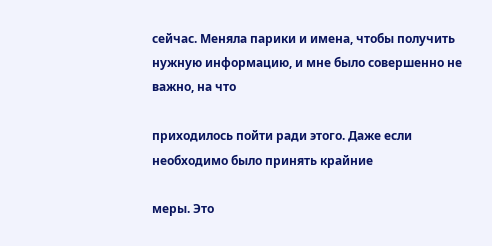сейчас. Меняла парики и имена, чтобы получить нужную информацию, и мне было совершенно не важно, на что

приходилось пойти ради этого. Даже если необходимо было принять крайние

меры. Это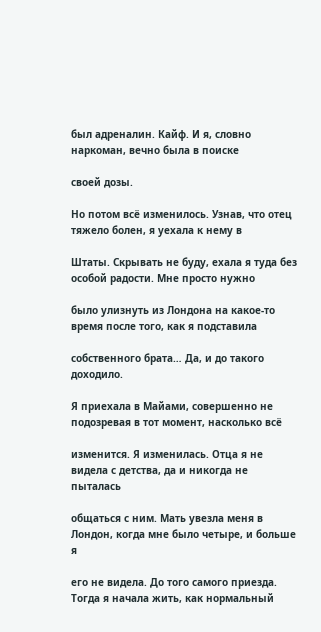был адреналин. Кайф. И я, словно наркоман, вечно была в поиске

своей дозы.

Но потом всё изменилось. Узнав, что отец тяжело болен, я уехала к нему в

Штаты. Скрывать не буду, ехала я туда без особой радости. Мне просто нужно

было улизнуть из Лондона на какое-то время после того, как я подставила

собственного брата… Да, и до такого доходило.

Я приехала в Майами, совершенно не подозревая в тот момент, насколько всё

изменится. Я изменилась. Отца я не видела с детства, да и никогда не пыталась

общаться с ним. Мать увезла меня в Лондон, когда мне было четыре, и больше я

его не видела. До того самого приезда. Тогда я начала жить, как нормальный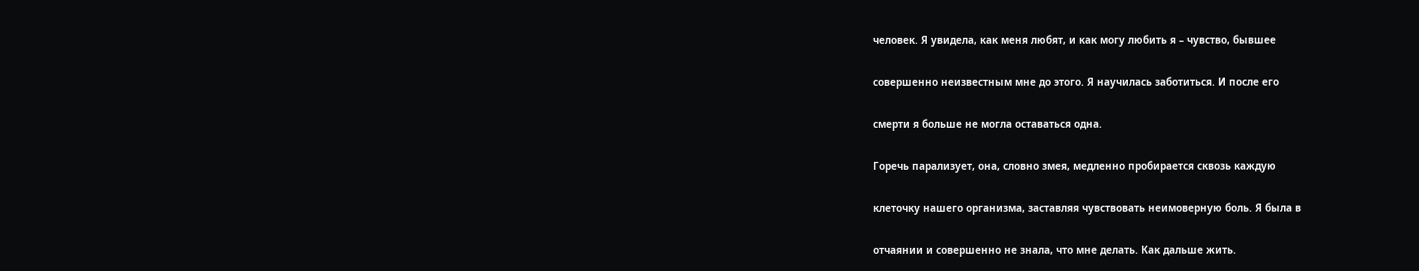человек. Я увидела, как меня любят, и как могу любить я – чувство, бывшее

совершенно неизвестным мне до этого. Я научилась заботиться. И после его

смерти я больше не могла оставаться одна.

Горечь парализует, она, словно змея, медленно пробирается сквозь каждую

клеточку нашего организма, заставляя чувствовать неимоверную боль. Я была в

отчаянии и совершенно не знала, что мне делать. Как дальше жить.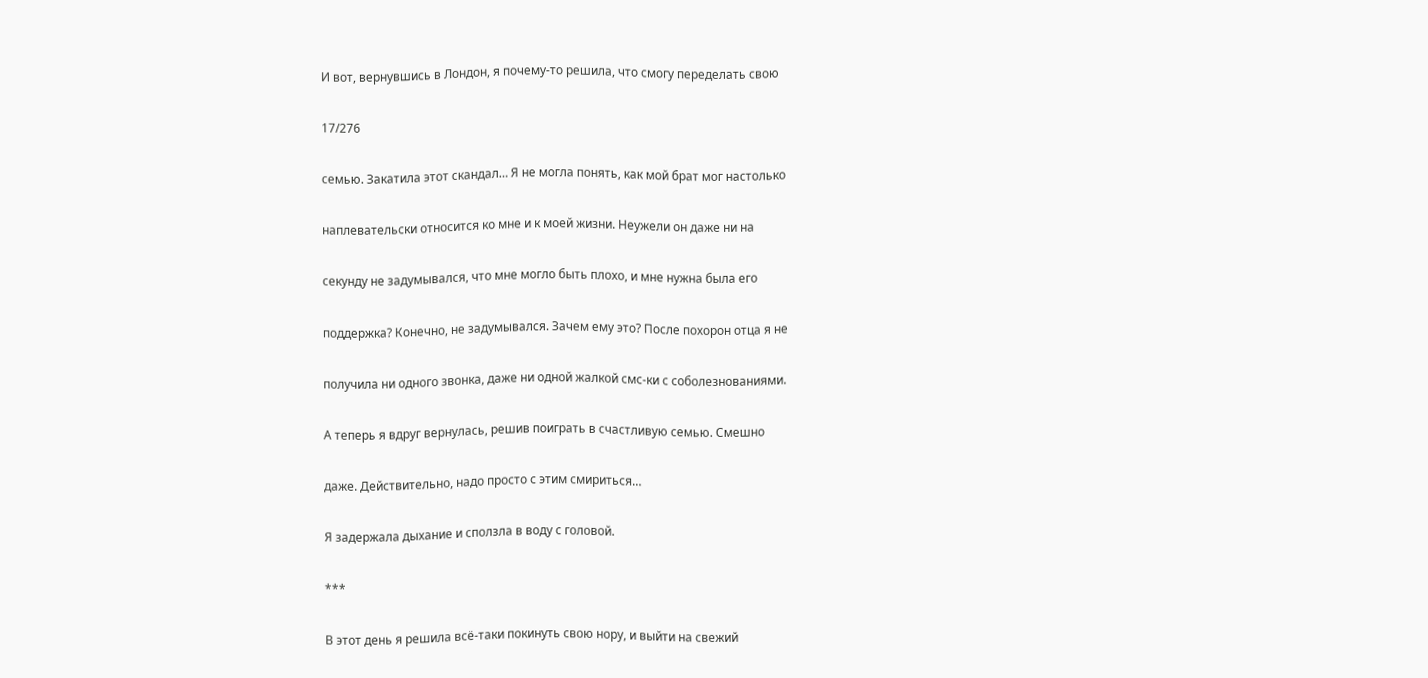И вот, вернувшись в Лондон, я почему-то решила, что смогу переделать свою

17/276

семью. Закатила этот скандал… Я не могла понять, как мой брат мог настолько

наплевательски относится ко мне и к моей жизни. Неужели он даже ни на

секунду не задумывался, что мне могло быть плохо, и мне нужна была его

поддержка? Конечно, не задумывался. Зачем ему это? После похорон отца я не

получила ни одного звонка, даже ни одной жалкой смс-ки с соболезнованиями.

А теперь я вдруг вернулась, решив поиграть в счастливую семью. Смешно

даже. Действительно, надо просто с этим смириться…

Я задержала дыхание и сползла в воду с головой.

***

В этот день я решила всё-таки покинуть свою нору, и выйти на свежий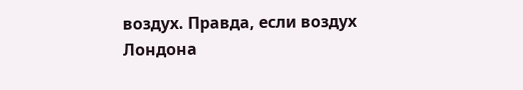воздух. Правда, если воздух Лондона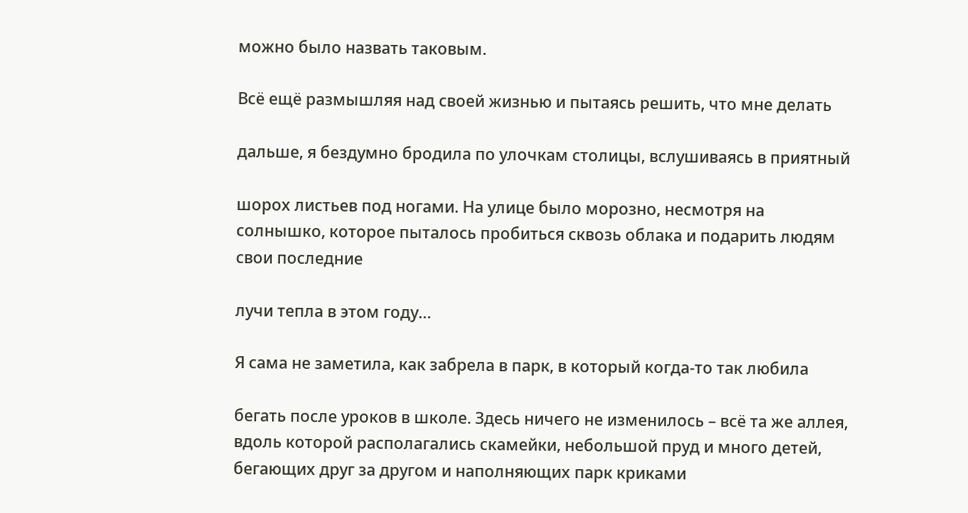можно было назвать таковым.

Всё ещё размышляя над своей жизнью и пытаясь решить, что мне делать

дальше, я бездумно бродила по улочкам столицы, вслушиваясь в приятный

шорох листьев под ногами. На улице было морозно, несмотря на солнышко, которое пыталось пробиться сквозь облака и подарить людям свои последние

лучи тепла в этом году…

Я сама не заметила, как забрела в парк, в который когда-то так любила

бегать после уроков в школе. Здесь ничего не изменилось – всё та же аллея, вдоль которой располагались скамейки, небольшой пруд и много детей, бегающих друг за другом и наполняющих парк криками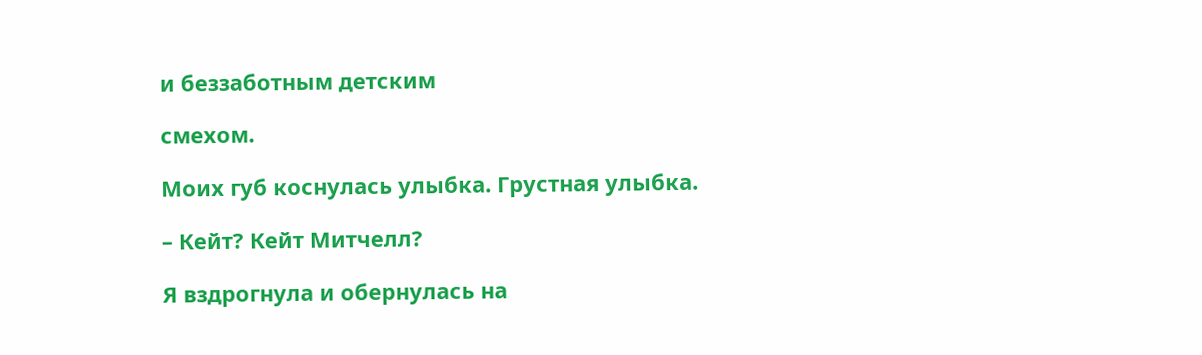и беззаботным детским

смехом.

Моих губ коснулась улыбка. Грустная улыбка.

– Кейт? Кейт Митчелл?

Я вздрогнула и обернулась на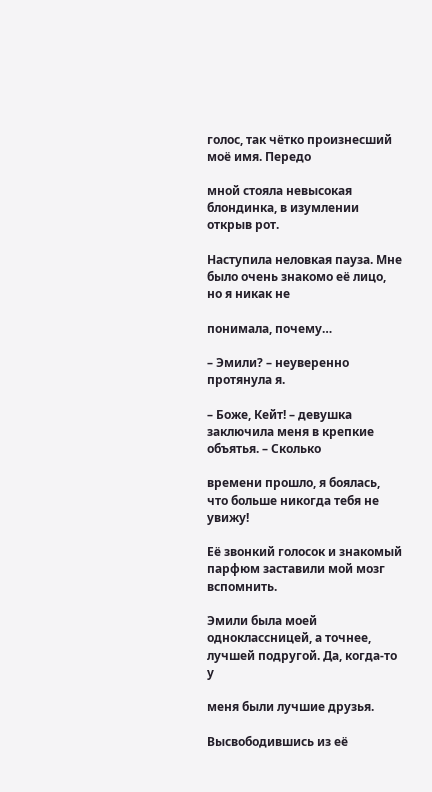голос, так чётко произнесший моё имя. Передо

мной стояла невысокая блондинка, в изумлении открыв рот.

Наступила неловкая пауза. Мне было очень знакомо её лицо, но я никак не

понимала, почему…

– Эмили? – неуверенно протянула я.

– Боже, Кейт! – девушка заключила меня в крепкие объятья. – Сколько

времени прошло, я боялась, что больше никогда тебя не увижу!

Её звонкий голосок и знакомый парфюм заставили мой мозг вспомнить.

Эмили была моей одноклассницей, а точнее, лучшей подругой. Да, когда-то у

меня были лучшие друзья.

Высвободившись из её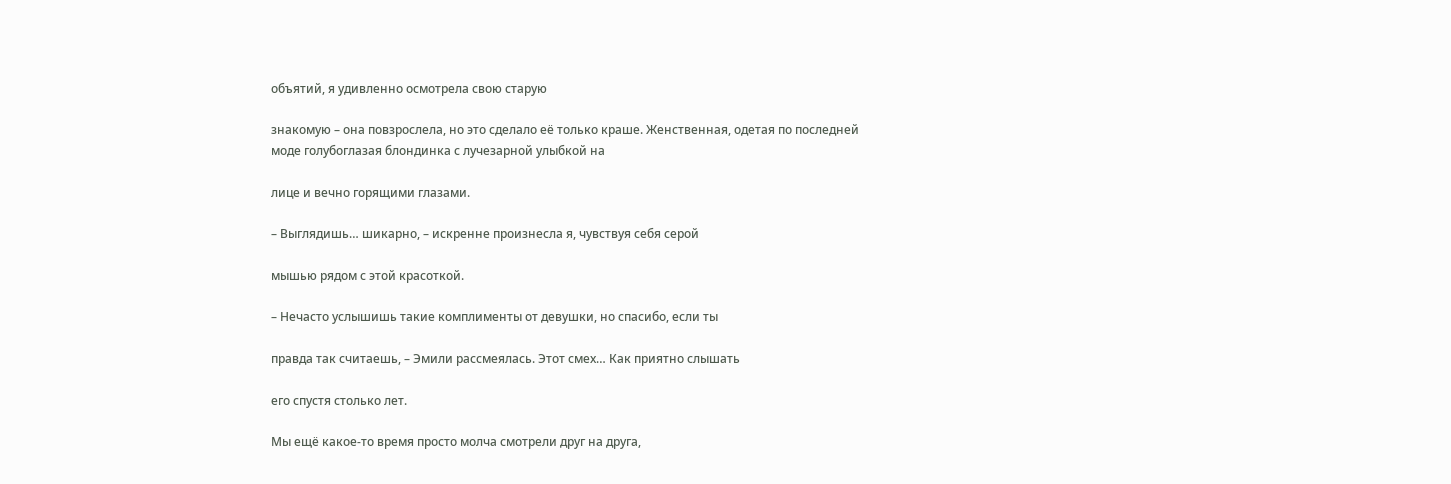объятий, я удивленно осмотрела свою старую

знакомую – она повзрослела, но это сделало её только краше. Женственная, одетая по последней моде голубоглазая блондинка с лучезарной улыбкой на

лице и вечно горящими глазами.

– Выглядишь… шикарно, – искренне произнесла я, чувствуя себя серой

мышью рядом с этой красоткой.

– Нечасто услышишь такие комплименты от девушки, но спасибо, если ты

правда так считаешь, – Эмили рассмеялась. Этот смех… Как приятно слышать

его спустя столько лет.

Мы ещё какое-то время просто молча смотрели друг на друга,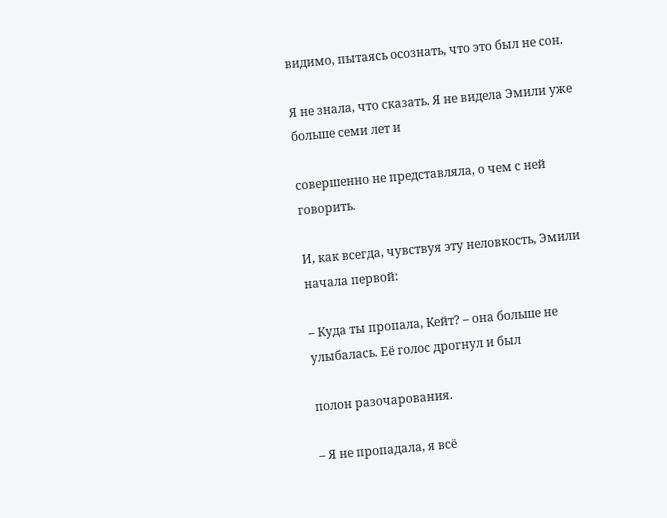видимо, пытаясь осознать, что это был не сон.

Я не знала, что сказать. Я не видела Эмили уже больше семи лет и

совершенно не представляла, о чем с ней говорить.

И, как всегда, чувствуя эту неловкость, Эмили начала первой:

– Куда ты пропала, Кейт? – она больше не улыбалась. Её голос дрогнул и был

полон разочарования.

– Я не пропадала, я всё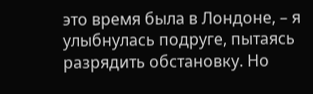это время была в Лондоне, – я улыбнулась подруге, пытаясь разрядить обстановку. Но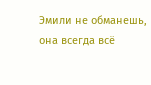Эмили не обманешь, она всегда всё